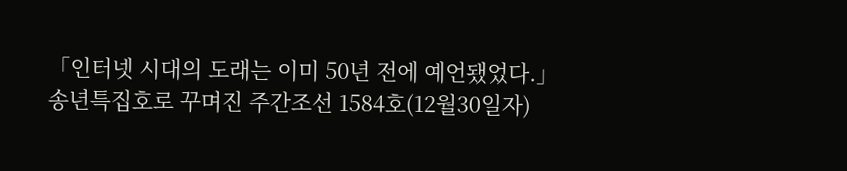「인터넷 시대의 도래는 이미 50년 전에 예언됐었다.」
송년특집호로 꾸며진 주간조선 1584호(12월30일자)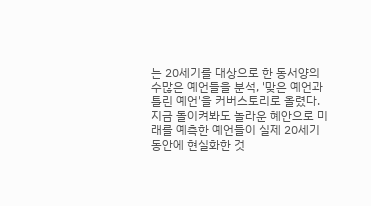는 20세기를 대상으로 한 동서양의 수많은 예언들을 분석, '맞은 예언과 틀린 예언'을 커버스토리로 올렸다. 지금 돌이켜봐도 놀라운 혜안으로 미래를 예측한 예언들이 실제 20세기 동안에 현실화한 것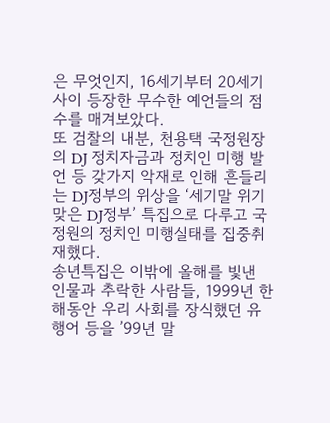은 무엇인지, 16세기부터 20세기 사이 등장한 무수한 예언들의 점수를 매겨보았다.
또 검찰의 내분, 천용택 국정원장의 DJ 정치자금과 정치인 미행 발언 등 갖가지 악재로 인해 흔들리는 DJ정부의 위상을 ‘세기말 위기맞은 DJ정부’ 특집으로 다루고 국정원의 정치인 미행실태를 집중취재했다.
송년특집은 이밖에 올해를 빛낸 인물과 추락한 사람들, 1999년 한해동안 우리 사회를 장식했던 유행어 등을 ’99년 말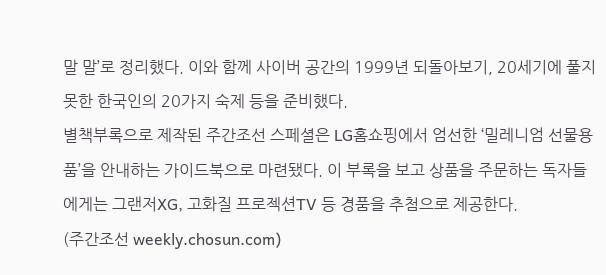말 말’로 정리했다. 이와 함께 사이버 공간의 1999년 되돌아보기, 20세기에 풀지 못한 한국인의 20가지 숙제 등을 준비했다.
별책부록으로 제작된 주간조선 스페셜은 LG홈쇼핑에서 엄선한 ‘밀레니엄 선물용품’을 안내하는 가이드북으로 마련됐다. 이 부록을 보고 상품을 주문하는 독자들에게는 그랜저XG, 고화질 프로젝션TV 등 경품을 추첨으로 제공한다.
(주간조선 weekly.chosun.com)